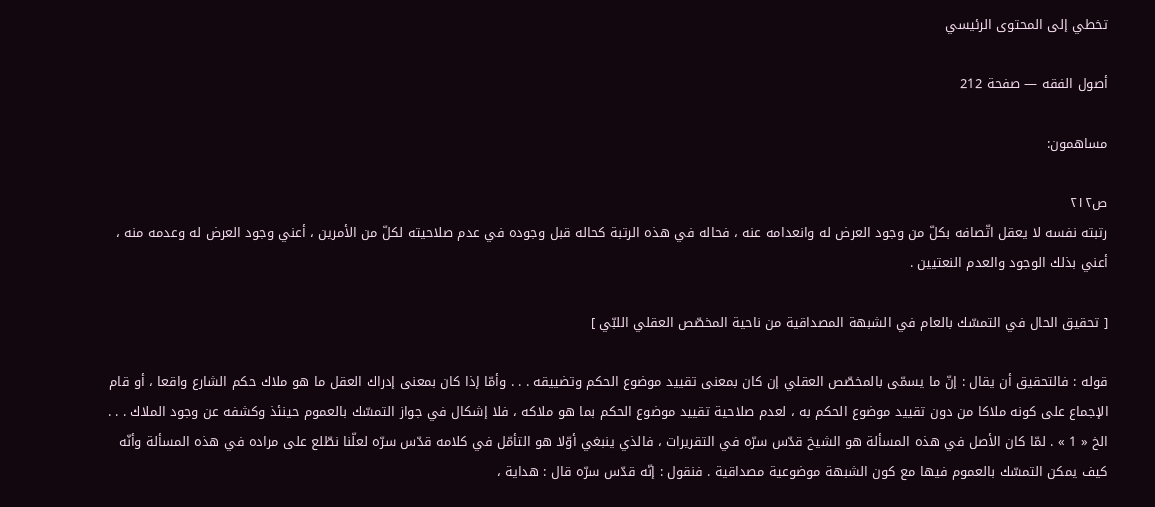تخطي إلى المحتوى الرئيسي

أصول الفقه — صفحة 212

مساهمون:

ص٢١٢
رتبته نفسه لا يعقل اتّصافه بكلّ من وجود العرض له وانعدامه عنه ، فحاله في هذه الرتبة كحاله قبل وجوده في عدم صلاحيته لكلّ من الأمرين ، أعني وجود العرض له وعدمه منه ، أعني بذلك الوجود والعدم النعتيين .

[ تحقيق الحال في التمسّك بالعام في الشبهة المصداقية من ناحية المخصّص العقلي اللبّي ]

قوله : فالتحقيق أن يقال : إنّ ما يسمّى بالمخصّص العقلي إن كان بمعنى تقييد موضوع الحكم وتضييقه . . . وأمّا إذا كان بمعنى إدراك العقل ما هو ملاك حكم الشارع واقعا ، أو قام الإجماع على كونه ملاكا من دون تقييد موضوع الحكم به ، لعدم صلاحية تقييد موضوع الحكم بما هو ملاكه ، فلا إشكال في جواز التمسّك بالعموم حينئذ وكشفه عن وجود الملاك . . . الخ « 1 » . لمّا كان الأصل في هذه المسألة هو الشيخ قدّس سرّه في التقريرات ، فالذي ينبغي أوّلا هو التأمّل في كلامه قدّس سرّه لعلّنا نطّلع على مراده في هذه المسألة وأنّه كيف يمكن التمسّك بالعموم فيها مع كون الشبهة موضوعية مصداقية . فنقول : إنّه قدّس سرّه قال : هداية ،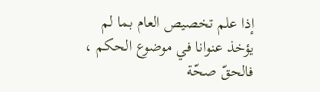إذا علم تخصيص العام بما لم يؤخذ عنوانا في موضوع الحكم ، فالحقّ صحّة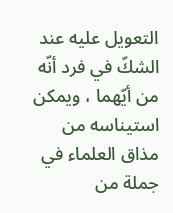التعويل عليه عند الشكّ في فرد أنّه من أيّهما ، ويمكن استيناسه من مذاق العلماء في جملة من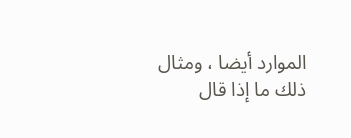الموارد أيضا ، ومثال ذلك ما إذا قال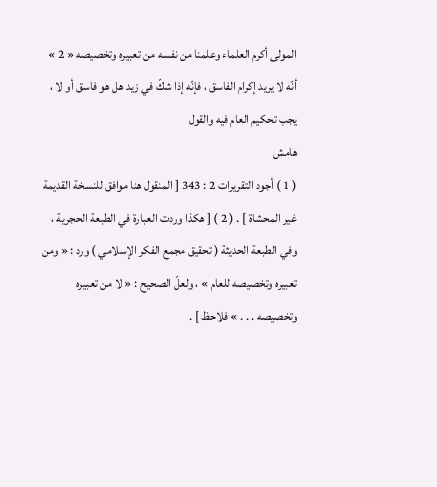المولى أكرم العلماء وعلمنا من نفسه من تعبيره وتخصيصه « 2 » أنّه لا يريد إكرام الفاسق ، فإنّه إذا شكّ في زيد هل هو فاسق أو لا ، يجب تحكيم العام فيه والقول
هامش
( 1 ) أجود التقريرات 2 : 343 [ المنقول هنا موافق للنسخة القديمة غير المحشاة ] . ( 2 ) [ هكذا وردت العبارة في الطبعة الحجرية ، وفي الطبعة الحديثة ( تحقيق مجمع الفكر الإسلامي ) ورد : « ومن تعبيره وتخصيصه للعام » ، ولعلّ الصحيح : « لا من تعبيره وتخصيصه . . . » فلاحظ ] .